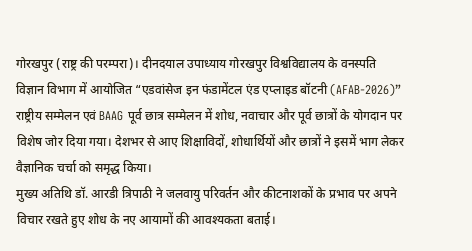गोरखपुर (राष्ट्र की परम्परा)। दीनदयाल उपाध्याय गोरखपुर विश्वविद्यालय के वनस्पति विज्ञान विभाग में आयोजित “एडवांसेज इन फंडामेंटल एंड एप्लाइड बॉटनी (AFAB-2026)” राष्ट्रीय सम्मेलन एवं BAAG पूर्व छात्र सम्मेलन में शोध, नवाचार और पूर्व छात्रों के योगदान पर विशेष जोर दिया गया। देशभर से आए शिक्षाविदों, शोधार्थियों और छात्रों ने इसमें भाग लेकर वैज्ञानिक चर्चा को समृद्ध किया।
मुख्य अतिथि डॉ. आरडी त्रिपाठी ने जलवायु परिवर्तन और कीटनाशकों के प्रभाव पर अपने विचार रखते हुए शोध के नए आयामों की आवश्यकता बताई।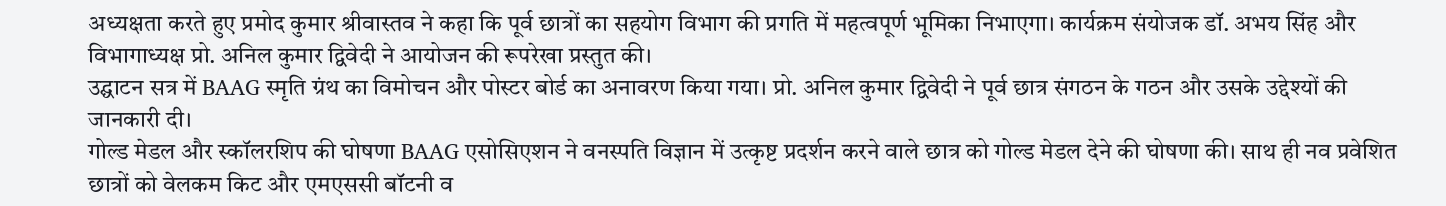अध्यक्षता करते हुए प्रमोद कुमार श्रीवास्तव ने कहा कि पूर्व छात्रों का सहयोग विभाग की प्रगति में महत्वपूर्ण भूमिका निभाएगा। कार्यक्रम संयोजक डॉ. अभय सिंह और विभागाध्यक्ष प्रो. अनिल कुमार द्विवेदी ने आयोजन की रूपरेखा प्रस्तुत की।
उद्घाटन सत्र में BAAG स्मृति ग्रंथ का विमोचन और पोस्टर बोर्ड का अनावरण किया गया। प्रो. अनिल कुमार द्विवेदी ने पूर्व छात्र संगठन के गठन और उसके उद्देश्यों की जानकारी दी।
गोल्ड मेडल और स्कॉलरशिप की घोषणा BAAG एसोसिएशन ने वनस्पति विज्ञान में उत्कृष्ट प्रदर्शन करने वाले छात्र को गोल्ड मेडल देने की घोषणा की। साथ ही नव प्रवेशित छात्रों को वेलकम किट और एमएससी बॉटनी व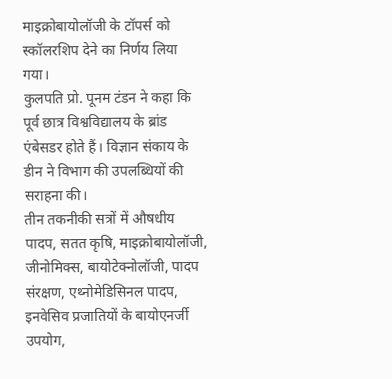माइक्रोबायोलॉजी के टॉपर्स को स्कॉलरशिप देने का निर्णय लिया गया।
कुलपति प्रो. पूनम टंडन ने कहा कि पूर्व छात्र विश्वविद्यालय के ब्रांड एंबेसडर होते हैं। विज्ञान संकाय के डीन ने विभाग की उपलब्धियों की सराहना की।
तीन तकनीकी सत्रों में औषधीय पादप, सतत कृषि, माइक्रोबायोलॉजी, जीनोमिक्स, बायोटेक्नोलॉजी, पादप संरक्षण, एथ्नोमेडिसिनल पादप, इनवेसिव प्रजातियों के बायोएनर्जी उपयोग,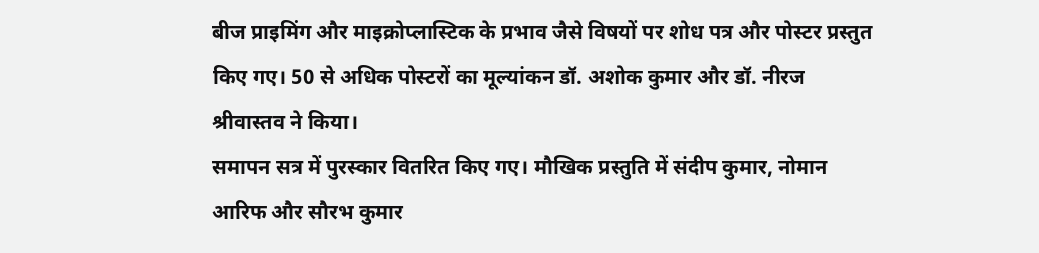बीज प्राइमिंग और माइक्रोप्लास्टिक के प्रभाव जैसे विषयों पर शोध पत्र और पोस्टर प्रस्तुत किए गए। 50 से अधिक पोस्टरों का मूल्यांकन डॉ. अशोक कुमार और डॉ. नीरज श्रीवास्तव ने किया।
समापन सत्र में पुरस्कार वितरित किए गए। मौखिक प्रस्तुति में संदीप कुमार, नोमान आरिफ और सौरभ कुमार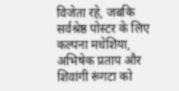विजेता रहे, जबकि सर्वश्रेष्ठ पोस्टर के लिए कल्पना मधेशिया, अभिषेक प्रताप और शिवांगी रूंगटा को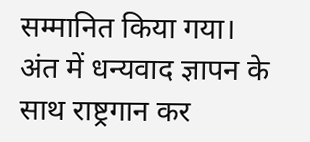सम्मानित किया गया।
अंत में धन्यवाद ज्ञापन के साथ राष्ट्रगान कर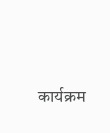कार्यक्रम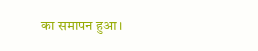का समापन हुआ।